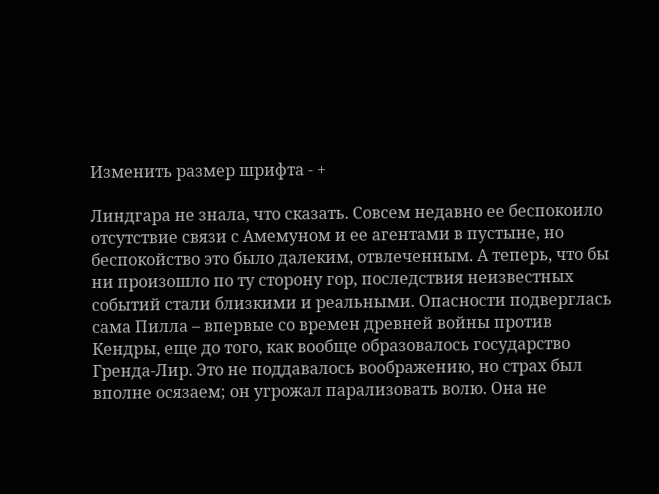Изменить размер шрифта - +

Линдгара не знала, что сказать. Совсем недавно ее беспокоило отсутствие связи с Амемуном и ее агентами в пустыне, но беспокойство это было далеким, отвлеченным. А теперь, что бы ни произошло по ту сторону гор, последствия неизвестных событий стали близкими и реальными. Опасности подверглась сама Пилла – впервые со времен древней войны против Кендры, еще до того, как вообще образовалось государство Гренда-Лир. Это не поддавалось воображению, но страх был вполне осязаем; он угрожал парализовать волю. Она не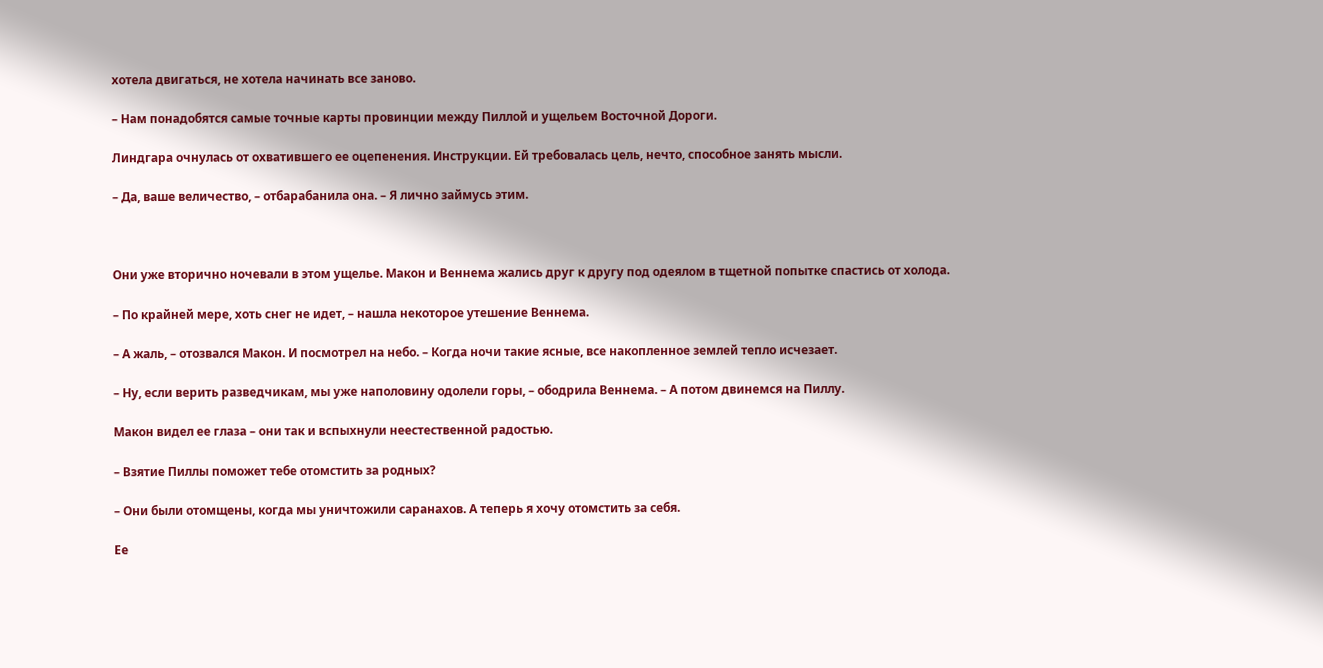хотела двигаться, не хотела начинать все заново.

– Нам понадобятся самые точные карты провинции между Пиллой и ущельем Восточной Дороги.

Линдгара очнулась от охватившего ее оцепенения. Инструкции. Ей требовалась цель, нечто, способное занять мысли.

– Да, ваше величество, – отбарабанила она. – Я лично займусь этим.



Они уже вторично ночевали в этом ущелье. Макон и Веннема жались друг к другу под одеялом в тщетной попытке спастись от холода.

– По крайней мере, хоть снег не идет, – нашла некоторое утешение Веннема.

– А жаль, – отозвался Макон. И посмотрел на небо. – Когда ночи такие ясные, все накопленное землей тепло исчезает.

– Ну, если верить разведчикам, мы уже наполовину одолели горы, – ободрила Веннема. – А потом двинемся на Пиллу.

Макон видел ее глаза – они так и вспыхнули неестественной радостью.

– Взятие Пиллы поможет тебе отомстить за родных?

– Они были отомщены, когда мы уничтожили саранахов. А теперь я хочу отомстить за себя.

Ее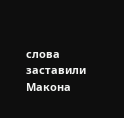слова заставили Макона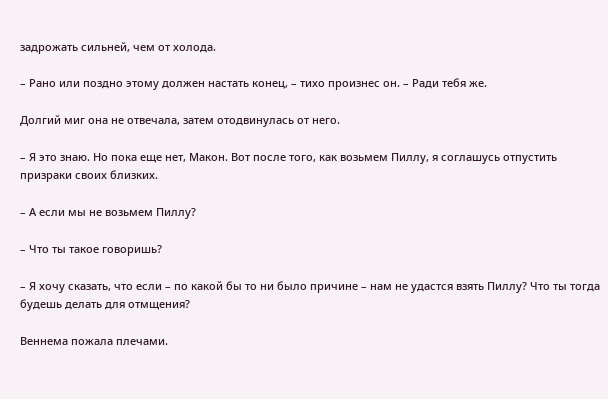задрожать сильней, чем от холода.

– Рано или поздно этому должен настать конец, – тихо произнес он. – Ради тебя же.

Долгий миг она не отвечала, затем отодвинулась от него.

– Я это знаю. Но пока еще нет, Макон. Вот после того, как возьмем Пиллу, я соглашусь отпустить призраки своих близких.

– А если мы не возьмем Пиллу?

– Что ты такое говоришь?

– Я хочу сказать, что если – по какой бы то ни было причине – нам не удастся взять Пиллу? Что ты тогда будешь делать для отмщения?

Веннема пожала плечами.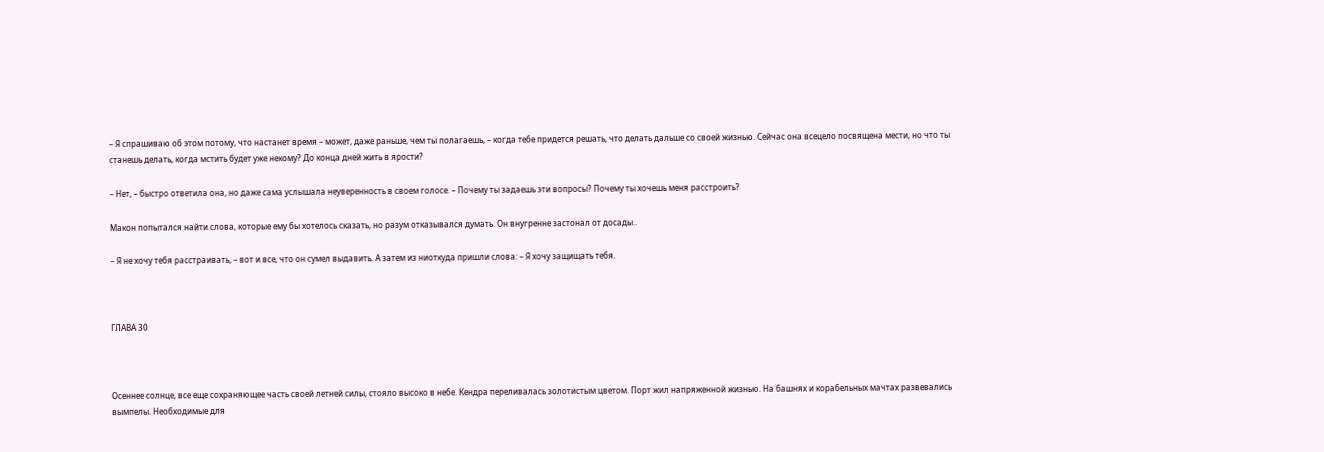– Я спрашиваю об этом потому, что настанет время – может, даже раньше, чем ты полагаешь, – когда тебе придется решать, что делать дальше со своей жизнью. Сейчас она всецело посвящена мести, но что ты станешь делать, когда мстить будет уже некому? До конца дней жить в ярости?

– Нет, – быстро ответила она, но даже сама услышала неуверенность в своем голосе. – Почему ты задаешь эти вопросы? Почему ты хочешь меня расстроить?

Макон попытался найти слова, которые ему бы хотелось сказать, но разум отказывался думать. Он внугренне застонал от досады..

– Я не хочу тебя расстраивать, – вот и все, что он сумел выдавить. А затем из ниоткуда пришли слова: – Я хочу защищать тебя.



ГЛАВА 30



Осеннее солнце, все еще сохраняющее часть своей летней силы, стояло высоко в небе. Кендра переливалась золотистым цветом. Порт жил напряженной жизнью. На башнях и корабельных мачтах развевались вымпелы. Необходимые для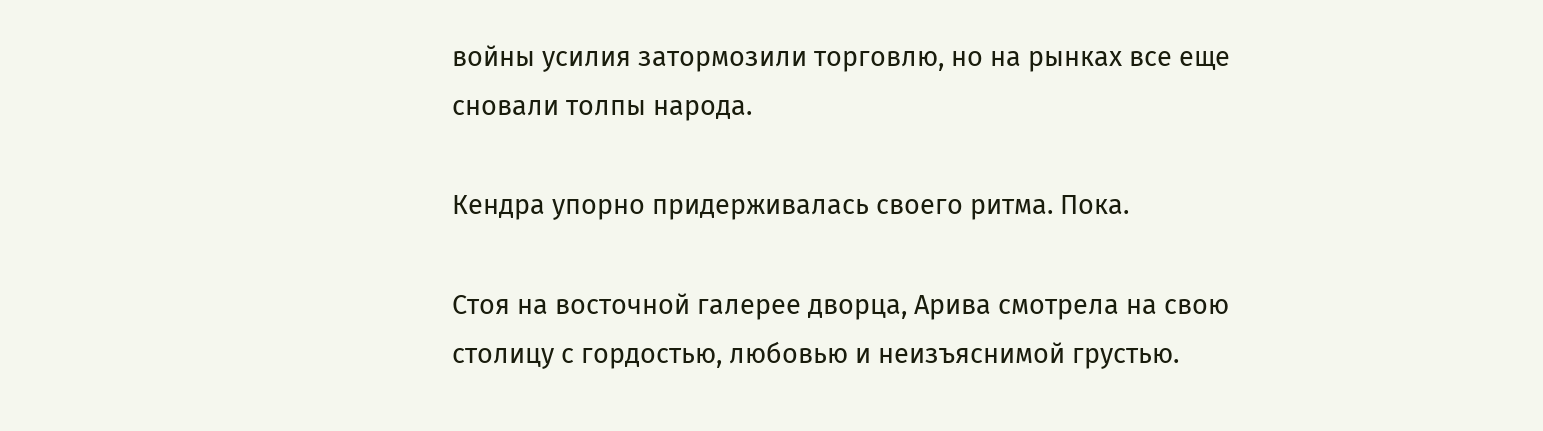войны усилия затормозили торговлю, но на рынках все еще сновали толпы народа.

Кендра упорно придерживалась своего ритма. Пока.

Стоя на восточной галерее дворца, Арива смотрела на свою столицу с гордостью, любовью и неизъяснимой грустью.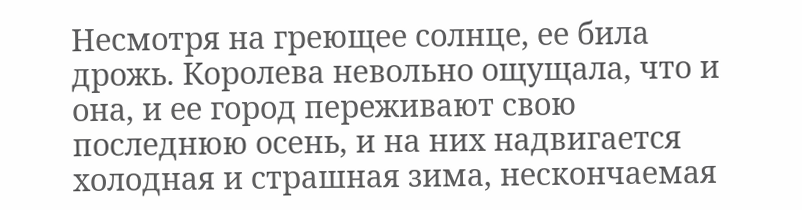Несмотря на греющее солнце, ее била дрожь. Королева невольно ощущала, что и она, и ее город переживают свою последнюю осень, и на них надвигается холодная и страшная зима, нескончаемая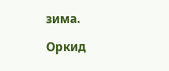зима.

Оркид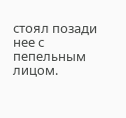стоял позади нее с пепельным лицом.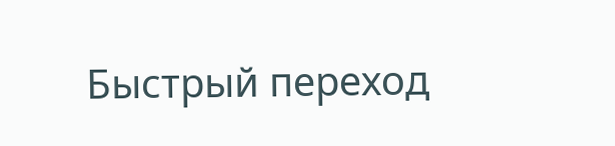Быстрый переход